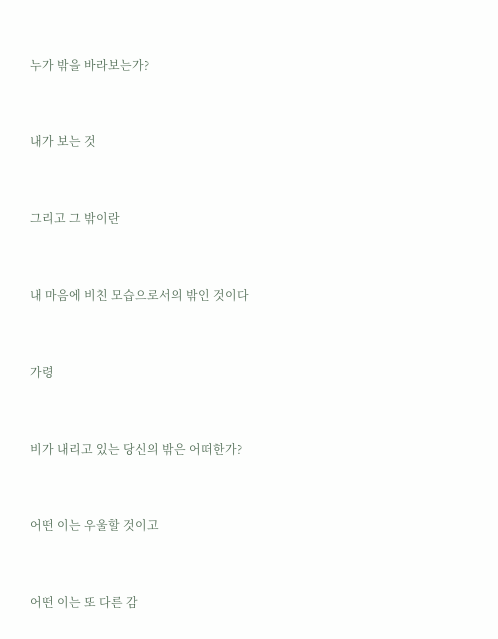누가 밖을 바라보는가?


내가 보는 것


그리고 그 밖이란


내 마음에 비친 모습으로서의 밖인 것이다


가령


비가 내리고 있는 당신의 밖은 어떠한가?


어떤 이는 우울할 것이고


어떤 이는 또 다른 감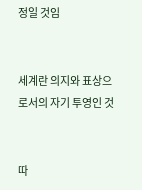정일 것임


세계란 의지와 표상으로서의 자기 투영인 것


따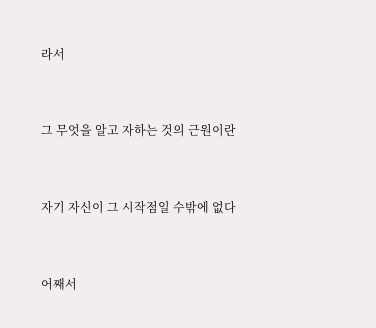라서


그 무엇을 알고 자하는 것의 근원이란


자기 자신이 그 시작점일 수밖에 없다


어째서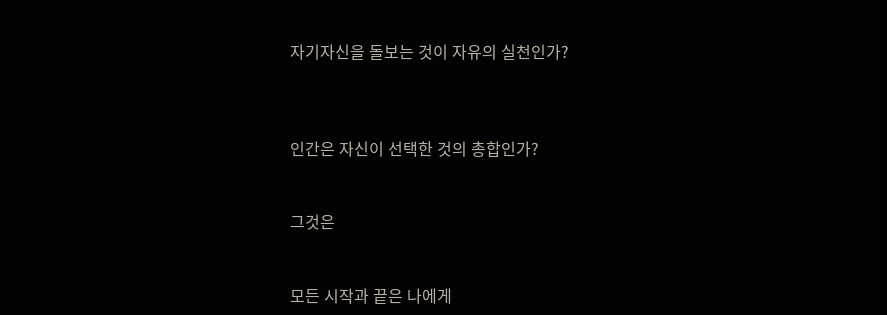자기자신을 돌보는 것이 자유의 실천인가?



인간은 자신이 선택한 것의 총합인가?


그것은


모든 시작과 끝은 나에게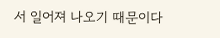서 일어져 나오기 때문이다